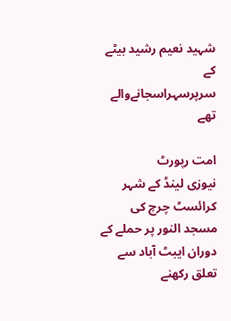شہید نعیم رشید بیٹے کے سرپرسہراسجانےوالے تھے

امت رپورٹ
نیوزی لینڈ کے شہر کرائسٹ چرچ کی مسجد النور پر حملے کے دوران ایبٹ آباد سے تعلق رکھنے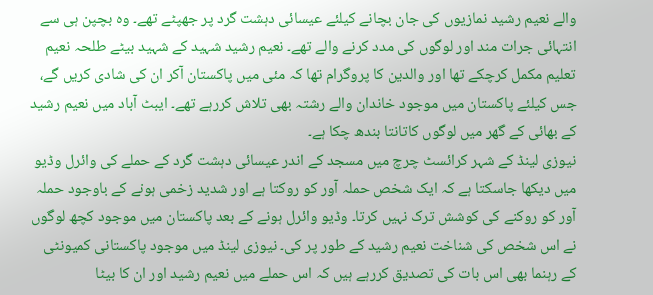والے نعیم رشید نمازیوں کی جان بچانے کیلئے عیسائی دہشت گرد پر جھپٹے تھے۔ وہ بچپن ہی سے انتہائی جرات مند اور لوگوں کی مدد کرنے والے تھے۔ نعیم رشید شہید کے شہید بیٹے طلحہ نعیم تعلیم مکمل کرچکے تھا اور والدین کا پروگرام تھا کہ مئی میں پاکستان آکر ان کی شادی کریں گے، جس کیلئے پاکستان میں موجود خاندان والے رشتہ بھی تلاش کررہے تھے۔ ایبٹ آباد میں نعیم رشید کے بھائی کے گھر میں لوگوں کاتانتا بندھ چکا ہے۔
نیوزی لینڈ کے شہر کرائسٹ چرچ میں مسجد کے اندر عیسائی دہشت گرد کے حملے کی وائرل وڈیو میں دیکھا جاسکتا ہے کہ ایک شخص حملہ آور کو روکتا ہے اور شدید زخمی ہونے کے باوجود حملہ آور کو روکنے کی کوشش ترک نہیں کرتا۔ وڈیو وائرل ہونے کے بعد پاکستان میں موجود کچھ لوگوں نے اس شخص کی شناخت نعیم رشید کے طور پر کی۔ نیوزی لینڈ میں موجود پاکستانی کمیونٹی کے رہنما بھی اس بات کی تصدیق کررہے ہیں کہ اس حملے میں نعیم رشید اور ان کا بیٹا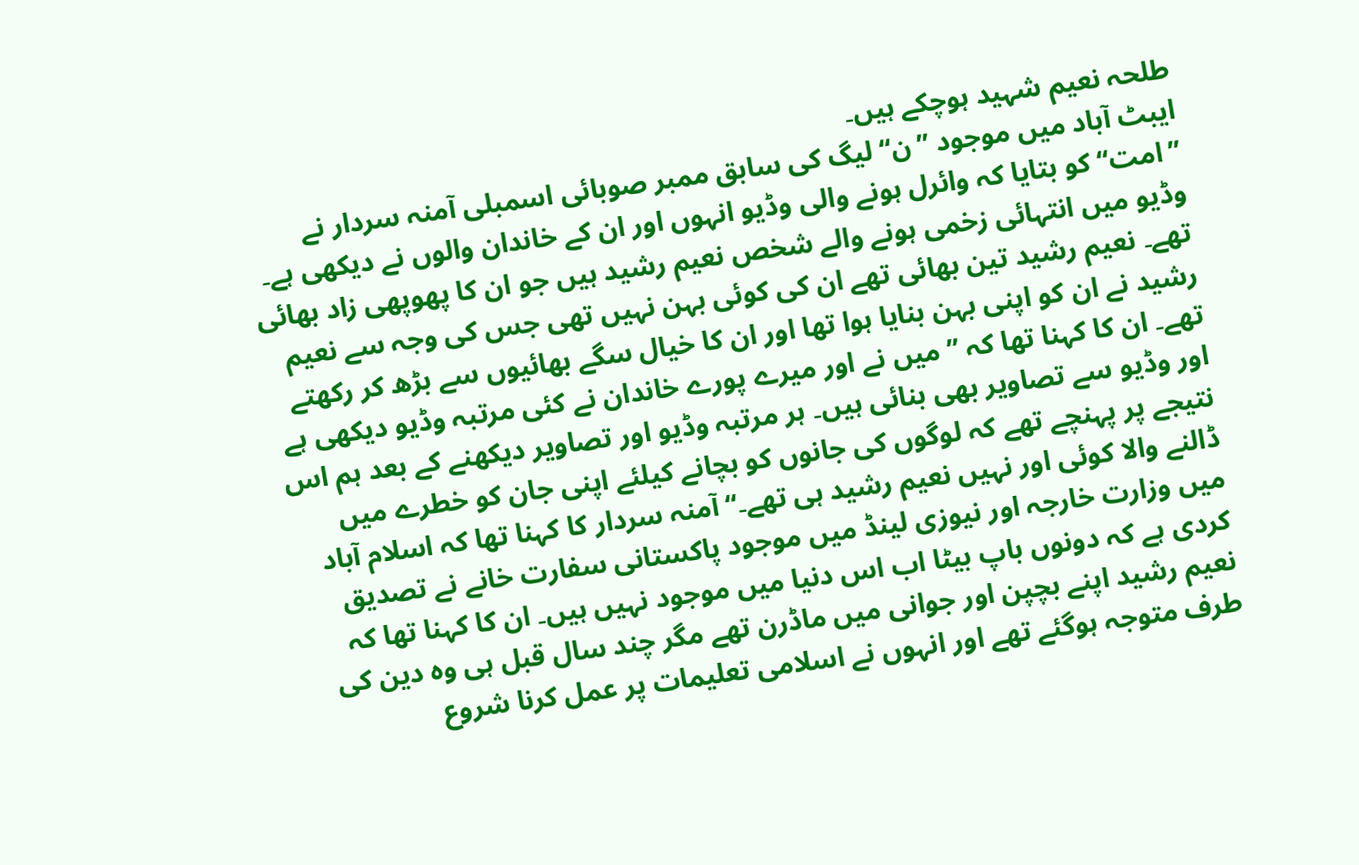طلحہ نعیم شہید ہوچکے ہیں۔
ایبٹ آباد میں موجود ’’ن‘‘ لیگ کی سابق ممبر صوبائی اسمبلی آمنہ سردار نے ’’امت‘‘ کو بتایا کہ وائرل ہونے والی وڈیو انہوں اور ان کے خاندان والوں نے دیکھی ہے۔ وڈیو میں انتہائی زخمی ہونے والے شخص نعیم رشید ہیں جو ان کا پھوپھی زاد بھائی تھے۔ نعیم رشید تین بھائی تھے ان کی کوئی بہن نہیں تھی جس کی وجہ سے نعیم رشید نے ان کو اپنی بہن بنایا ہوا تھا اور ان کا خیال سگے بھائیوں سے بڑھ کر رکھتے تھے۔ ان کا کہنا تھا کہ ’’میں نے اور میرے پورے خاندان نے کئی مرتبہ وڈیو دیکھی ہے اور وڈیو سے تصاویر بھی بنائی ہیں۔ ہر مرتبہ وڈیو اور تصاویر دیکھنے کے بعد ہم اس نتیجے پر پہنچے تھے کہ لوگوں کی جانوں کو بچانے کیلئے اپنی جان کو خطرے میں ڈالنے والا کوئی اور نہیں نعیم رشید ہی تھے۔‘‘ آمنہ سردار کا کہنا تھا کہ اسلام آباد میں وزارت خارجہ اور نیوزی لینڈ میں موجود پاکستانی سفارت خانے نے تصدیق کردی ہے کہ دونوں باپ بیٹا اب اس دنیا میں موجود نہیں ہیں۔ ان کا کہنا تھا کہ نعیم رشید اپنے بچپن اور جوانی میں ماڈرن تھے مگر چند سال قبل ہی وہ دین کی طرف متوجہ ہوگئے تھے اور انہوں نے اسلامی تعلیمات پر عمل کرنا شروع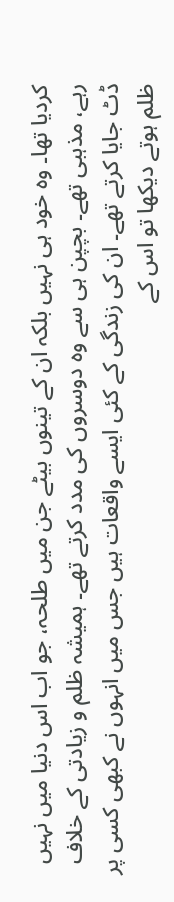کردیا تھا۔ وہ خود ہی نہیں بلکہ ان کے تینوں بیٹے جن میں طلحہ، جو اب اس دنیا میں نہیں رہے، مذہبی تھے۔ بچپن ہی سے وہ دوسروں کی مدد کرتے تھے۔ ہمیشہ ظلم و زیادتی کے خلاف ڈٹ جایا کرتے تھے۔ ان کی زندگی کے کئی ایسے واقعات ہیں جس میں انہوں نے کبھی کسی پر ظلم ہوتے دیکھا تو اس کے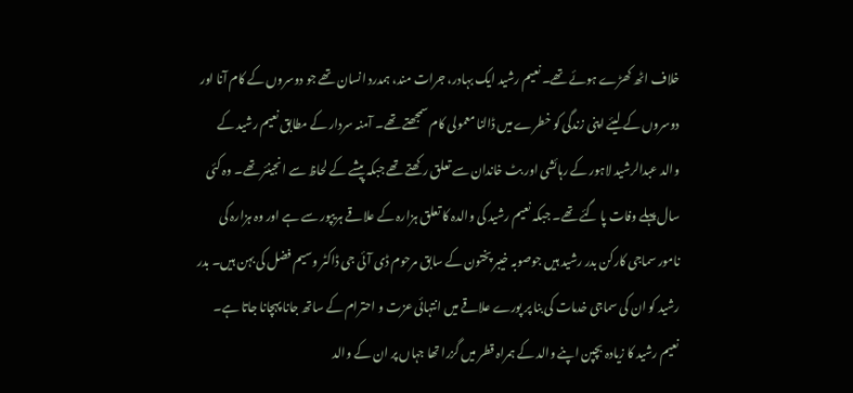خلاف اٹھ کھڑے ہوئے تھے۔ نعیم رشید ایک بہادر، جرات مند، ہمدرد انسان تھے جو دوسروں کے کام آنا اور دوسروں کے لیئے اپنی زندگی کو خطرے میں ڈالنا معمولی کام سمجھتے تھے۔ آمنہ سردار کے مطابق نعیم رشید کے والد عبدالرشید لاہور کے رہائشی اور بٹ خاندان سے تعلق رکھتے تھے جبکہ پیشے کے لحاظ سے انجینئر تھے۔ وہ کئی سال پہلے وفات پا گئے تھے۔ جبکہ نعیم رشید کی والدہ کا تعلق ہزارہ کے علاقے ہریپور سے ہے اور وہ ہزارہ کی نامور سماجی کارکن بدر رشید ہیں جوصوبہ خیبر پختون کے سابق مرحوم ڈی آئی جی ڈاکٹر وسیم فضل کی بہن ہیں۔ بدر رشید کو ان کی سماجی خدمات کی بنا پر پورے علاقے میں انتہائی عزت و احترام کے ساتھ جانا پہچانا جاتا ہے۔ نعیم رشید کا زیادہ بچپن اپنے والد کے ہمراہ قطر میں گزرا تھا جہاں پر ان کے والد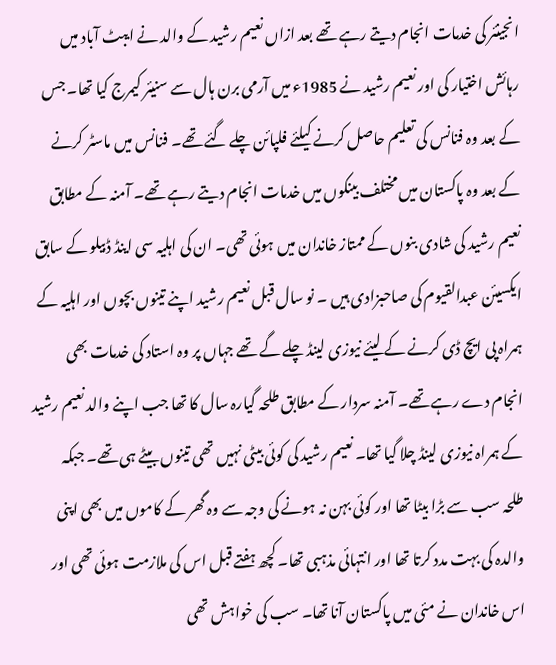انجینئر کی خدمات انجام دیتے رہے تھے بعد ازاں نعیم رشید کے والد نے ایبٹ آباد میں رہائش اختیار کی اور نعیم رشید نے 1985ء میں آرمی برن ہال سے سنیئر کیمرج کیا تھا۔ جس کے بعد وہ فنانس کی تعلیم حاصل کرنے کیلئے فلپائن چلے گئے تھے۔ فنانس میں ماسٹر کرنے کے بعد وہ پاکستان میں مختلف بینکوں میں خدمات انجام دیتے رہے تھے۔ آمنہ کے مطابق نعیم رشید کی شادی بنوں کے ممتاز خاندان میں ہوئی تھی۔ ان کی اہلیہ سی اینڈ ڈبیلو کے سابق ایکسیئن عبدالقیوم کی صاحبزادی ہیں ۔ نو سال قبل نعیم رشید اپنے تینوں بچوں اور اہلیہ کے ہمراہ پی ایچ ڈی کرنے کے لیئے نیوزی لینڈ چلے گے تھے جہاں پر وہ استاد کی خدمات بھی انجام دے رہے تھے۔ آمنہ سردار کے مطابق طلحہ گیارہ سال کا تھا جب اپنے والد نعیم رشید کے ہمراہ نیوزی لینڈ چلا گیا تھا۔ نعیم رشید کی کوئی بیٹی نہیں تھی تینوں بیٹے ہی تھے۔ جبکہ طلحہ سب سے بڑا بیٹا تھا اور کوئی بہن نہ ہونے کی وجہ سے وہ گھر کے کاموں میں بھی اپنی والدہ کی بہت مدد کرتا تھا اور انتہائی مذہبی تھا۔ کچھ ہفتے قبل اس کی ملازمت ہوئی تھی اور اس خاندان نے مئی میں پاکستان آنا تھا۔ سب کی خواہش تھی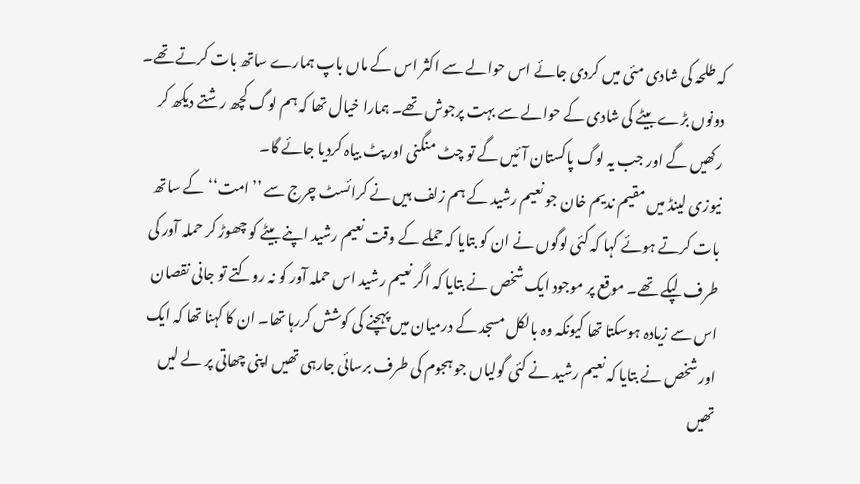کہ طلحہ کی شادی مئی میں کردی جائے اس حوالے سے اکثر اس کے ماں باپ ہمارے ساتھ بات کرتے تھے۔ دونوں بڑے بیٹے کی شادی کے حوالے سے بہت پرجوش تھے۔ ہمارا خیال تھا کہ ہم لوگ کچھ رشتے دیکھ کر رکھیں گے اور جب یہ لوگ پاکستان آئیں گے تو چٹ منگنی اور پٹ بیاہ کردیا جائے گا۔
نیوزی لینڈ میں مقیم ندیم خان جو نعیم رشید کے ہم زلف ہیں نے کرائسٹ چرج سے ’’امت‘‘ کے ساتھ بات کرتے ہوئے کہا کہ کئی لوگوں نے ان کو بتایا کہ حملے کے وقت نعیم رشید اپنے بیٹے کو چھوڑ کر حملہ آور کی طرف لپکے تھے۔ موقع پر موجود ایک شخص نے بتایا کہ اگر نعیم رشید اس حملہ آور کو نہ روکتے تو جانی نقصان اس سے زیادہ ہوسکتا تھا کیونکہ وہ بالکل مسجد کے درمیان میں پہچنے کی کوشش کررہا تھا۔ ان کا کہنا تھا کہ ایک اور شخص نے بتایا کہ نعیم رشید نے کئی گولیاں جو ہجوم کی طرف برسائی جارہی تھیں اپنی چھاتی پر لے لیں تھیں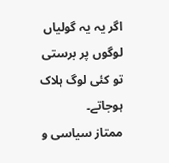اگر یہ یہ گولیاں لوگوں پر برستی تو کئی لوگ ہلاک ہوجاتے۔
ممتاز سیاسی و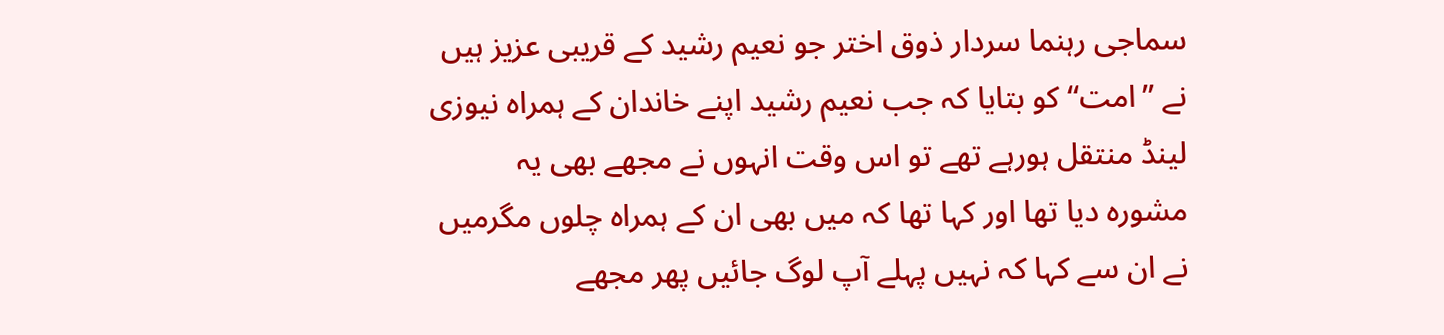سماجی رہنما سردار ذوق اختر جو نعیم رشید کے قریبی عزیز ہیں نے ’’امت‘‘ کو بتایا کہ جب نعیم رشید اپنے خاندان کے ہمراہ نیوزی لینڈ منتقل ہورہے تھے تو اس وقت انہوں نے مجھے بھی یہ مشورہ دیا تھا اور کہا تھا کہ میں بھی ان کے ہمراہ چلوں مگرمیں نے ان سے کہا کہ نہیں پہلے آپ لوگ جائیں پھر مجھے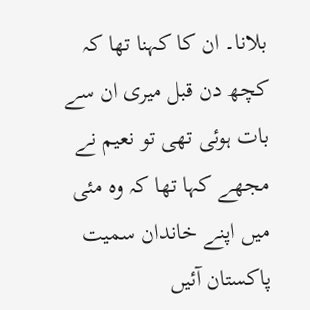بلانا۔ ان کا کہنا تھا کہ کچھ دن قبل میری ان سے بات ہوئی تھی تو نعیم نے مجھے کہا تھا کہ وہ مئی میں اپنے خاندان سمیت پاکستان آئیں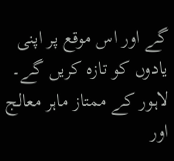گے اور اس موقع پر اپنی یادوں کو تازہ کریں گے۔
لاہور کے ممتاز ماہر معالج اور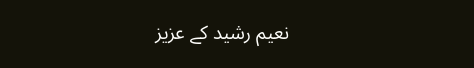نعیم رشید کے عزیز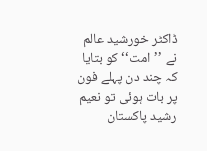ڈاکٹر خورشید عالم نے ’’امت‘‘ کو بتایا کہ چند دن پہلے فون پر بات ہوئی تو نعیم رشید پاکستان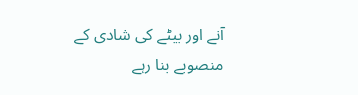آنے اور بیٹے کی شادی کے منصوبے بنا رہے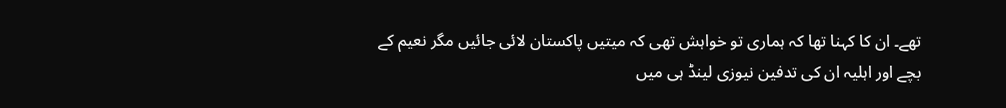تھے۔ ان کا کہنا تھا کہ ہماری تو خواہش تھی کہ میتیں پاکستان لائی جائیں مگر نعیم کے بچے اور اہلیہ ان کی تدفین نیوزی لینڈ ہی میں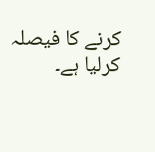کرنے کا فیصلہ کرلیا ہے۔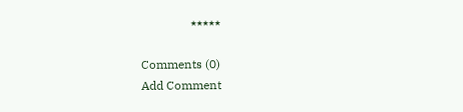٭٭٭٭٭

Comments (0)
Add Comment